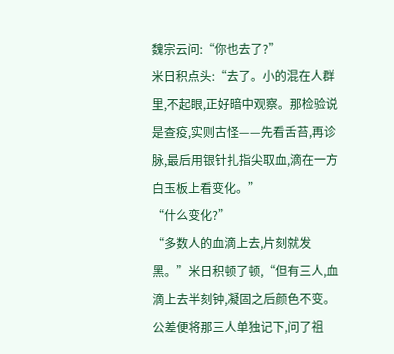魏宗云问:“你也去了?”
米日积点头:“去了。小的混在人群里,不起眼,正好暗中观察。那检验说是查疫,实则古怪——先看舌苔,再诊脉,最后用银针扎指尖取血,滴在一方白玉板上看变化。”
“什么变化?”
“多数人的血滴上去,片刻就发黑。”米日积顿了顿,“但有三人,血滴上去半刻钟,凝固之后颜色不变。公差便将那三人单独记下,问了祖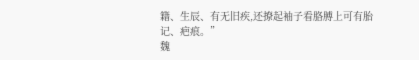籍、生辰、有无旧疾,还撩起袖子看胳膊上可有胎记、疤痕。”
魏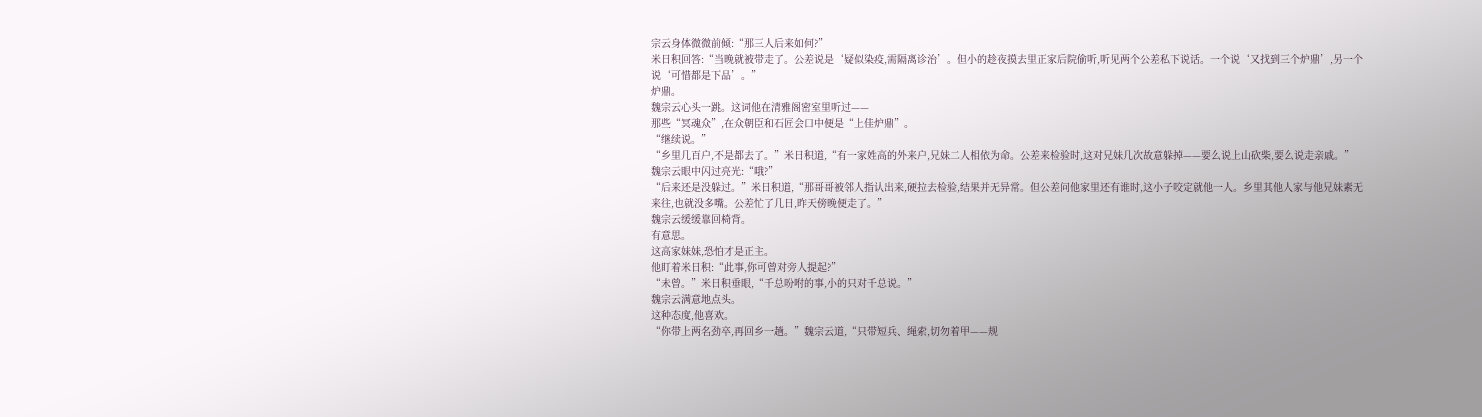宗云身体微微前倾:“那三人后来如何?”
米日积回答:“当晚就被带走了。公差说是‘疑似染疫,需隔离诊治’。但小的趁夜摸去里正家后院偷听,听见两个公差私下说话。一个说‘又找到三个炉鼎’,另一个说‘可惜都是下品’。”
炉鼎。
魏宗云心头一跳。这词他在清雅阁密室里听过——
那些“冥魂众”,在众朝臣和石匠会口中便是“上佳炉鼎”。
“继续说。”
“乡里几百户,不是都去了。”米日积道,“有一家姓高的外来户,兄妹二人相依为命。公差来检验时,这对兄妹几次故意躲掉——要么说上山砍柴,要么说走亲戚。”
魏宗云眼中闪过亮光:“哦?”
“后来还是没躲过。”米日积道,“那哥哥被邻人指认出来,硬拉去检验,结果并无异常。但公差问他家里还有谁时,这小子咬定就他一人。乡里其他人家与他兄妹素无来往,也就没多嘴。公差忙了几日,昨天傍晚便走了。”
魏宗云缓缓靠回椅背。
有意思。
这高家妹妹,恐怕才是正主。
他盯着米日积:“此事,你可曾对旁人提起?”
“未曾。”米日积垂眼,“千总吩咐的事,小的只对千总说。”
魏宗云满意地点头。
这种态度,他喜欢。
“你带上两名劲卒,再回乡一趟。”魏宗云道,“只带短兵、绳索,切勿着甲——规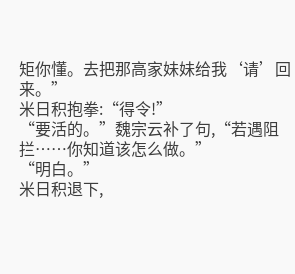矩你懂。去把那高家妹妹给我‘请’回来。”
米日积抱拳:“得令!”
“要活的。”魏宗云补了句,“若遇阻拦……你知道该怎么做。”
“明白。”
米日积退下,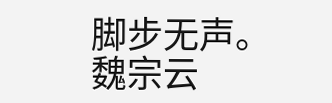脚步无声。
魏宗云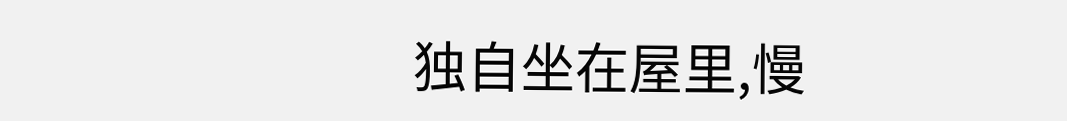独自坐在屋里,慢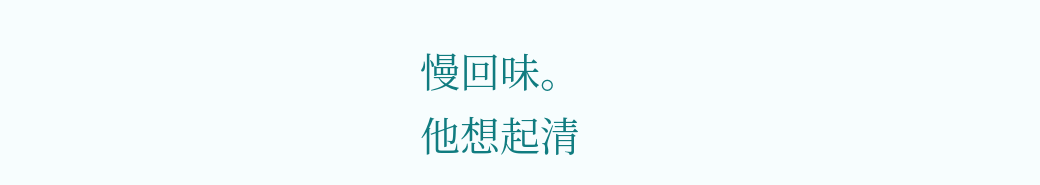慢回味。
他想起清